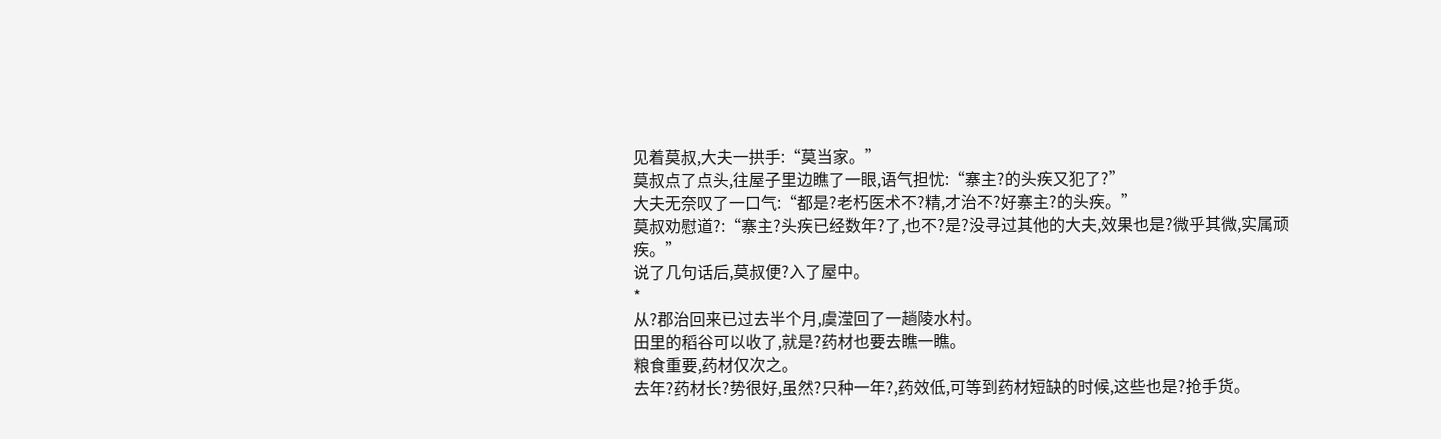见着莫叔,大夫一拱手:“莫当家。”
莫叔点了点头,往屋子里边瞧了一眼,语气担忧:“寨主?的头疾又犯了?”
大夫无奈叹了一口气:“都是?老朽医术不?精,才治不?好寨主?的头疾。”
莫叔劝慰道?:“寨主?头疾已经数年?了,也不?是?没寻过其他的大夫,效果也是?微乎其微,实属顽疾。”
说了几句话后,莫叔便?入了屋中。
*
从?郡治回来已过去半个月,虞滢回了一趟陵水村。
田里的稻谷可以收了,就是?药材也要去瞧一瞧。
粮食重要,药材仅次之。
去年?药材长?势很好,虽然?只种一年?,药效低,可等到药材短缺的时候,这些也是?抢手货。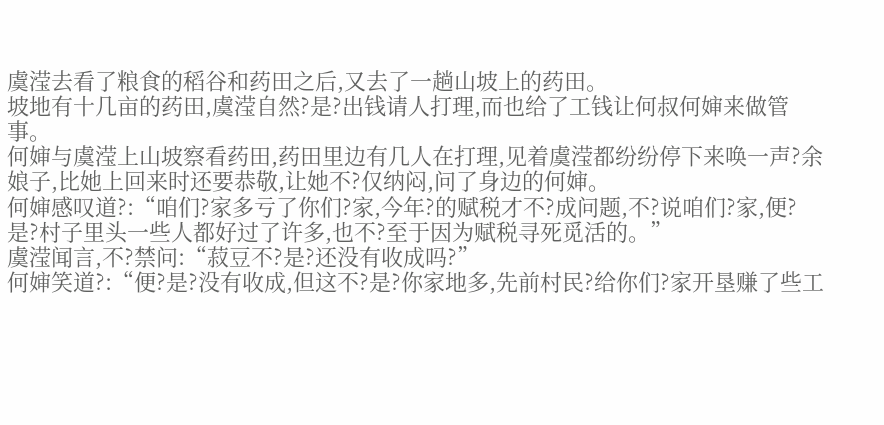虞滢去看了粮食的稻谷和药田之后,又去了一趟山坡上的药田。
坡地有十几亩的药田,虞滢自然?是?出钱请人打理,而也给了工钱让何叔何婶来做管事。
何婶与虞滢上山坡察看药田,药田里边有几人在打理,见着虞滢都纷纷停下来唤一声?余娘子,比她上回来时还要恭敬,让她不?仅纳闷,问了身边的何婶。
何婶感叹道?:“咱们?家多亏了你们?家,今年?的赋税才不?成问题,不?说咱们?家,便?是?村子里头一些人都好过了许多,也不?至于因为赋税寻死觅活的。”
虞滢闻言,不?禁问:“菽豆不?是?还没有收成吗?”
何婶笑道?:“便?是?没有收成,但这不?是?你家地多,先前村民?给你们?家开垦赚了些工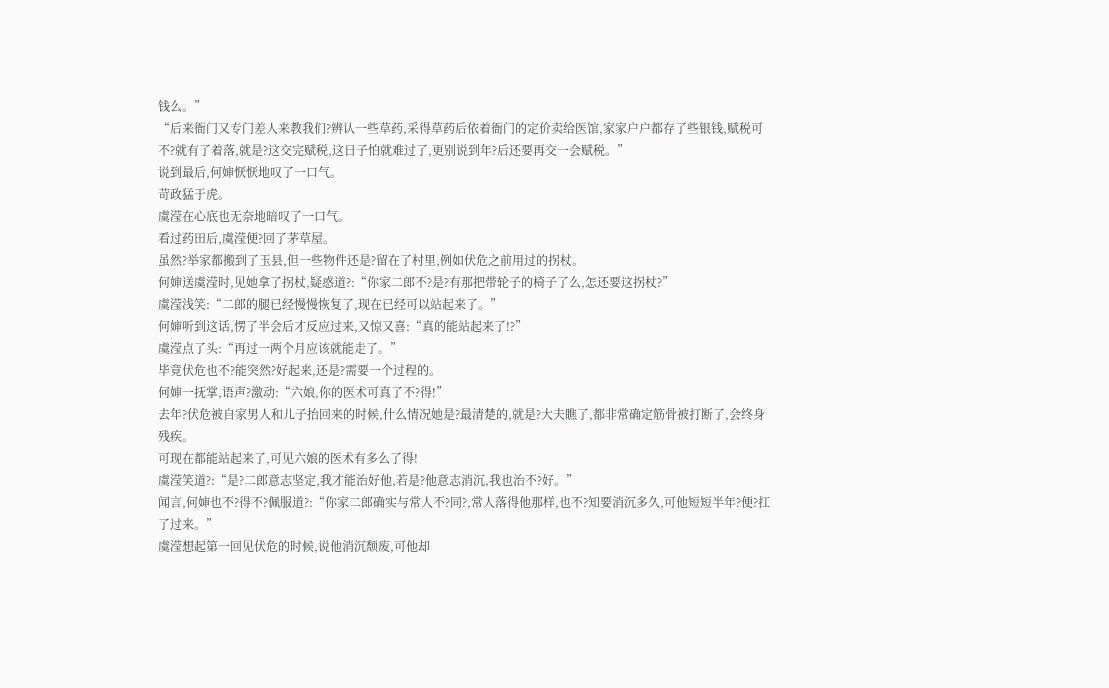钱么。”
“后来衙门又专门差人来教我们?辨认一些草药,采得草药后依着衙门的定价卖给医馆,家家户户都存了些银钱,赋税可不?就有了着落,就是?这交完赋税,这日子怕就难过了,更别说到年?后还要再交一会赋税。”
说到最后,何婶恹恹地叹了一口气。
苛政猛于虎。
虞滢在心底也无奈地暗叹了一口气。
看过药田后,虞滢便?回了茅草屋。
虽然?举家都搬到了玉县,但一些物件还是?留在了村里,例如伏危之前用过的拐杖。
何婶送虞滢时,见她拿了拐杖,疑惑道?:“你家二郎不?是?有那把带轮子的椅子了么,怎还要这拐杖?”
虞滢浅笑:“二郎的腿已经慢慢恢复了,现在已经可以站起来了。”
何婶听到这话,愣了半会后才反应过来,又惊又喜:“真的能站起来了!?”
虞滢点了头:“再过一两个月应该就能走了。”
毕竟伏危也不?能突然?好起来,还是?需要一个过程的。
何婶一抚掌,语声?激动:“六娘,你的医术可真了不?得!”
去年?伏危被自家男人和儿子抬回来的时候,什么情况她是?最清楚的,就是?大夫瞧了,都非常确定筋骨被打断了,会终身残疾。
可现在都能站起来了,可见六娘的医术有多么了得!
虞滢笑道?:“是?二郎意志坚定,我才能治好他,若是?他意志消沉,我也治不?好。”
闻言,何婶也不?得不?佩服道?:“你家二郎确实与常人不?同?,常人落得他那样,也不?知要消沉多久,可他短短半年?便?扛了过来。”
虞滢想起第一回见伏危的时候,说他消沉颓废,可他却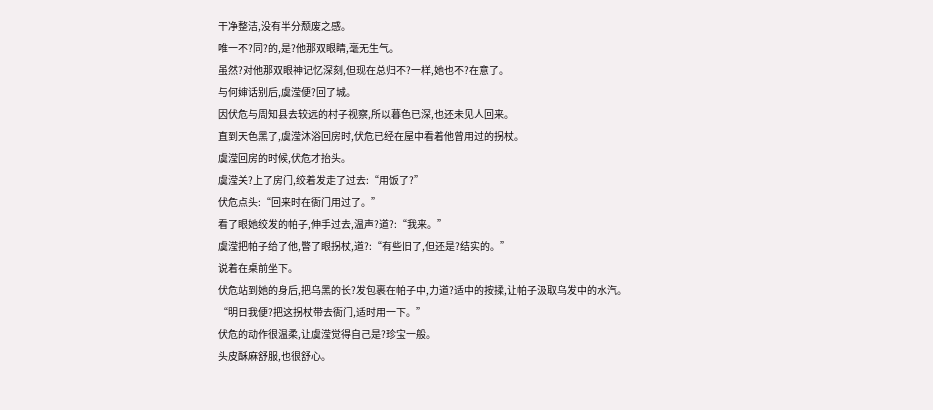干净整洁,没有半分颓废之感。
唯一不?同?的,是?他那双眼睛,毫无生气。
虽然?对他那双眼神记忆深刻,但现在总归不?一样,她也不?在意了。
与何婶话别后,虞滢便?回了城。
因伏危与周知县去较远的村子视察,所以暮色已深,也还未见人回来。
直到天色黑了,虞滢沐浴回房时,伏危已经在屋中看着他曾用过的拐杖。
虞滢回房的时候,伏危才抬头。
虞滢关?上了房门,绞着发走了过去:“用饭了?”
伏危点头:“回来时在衙门用过了。”
看了眼她绞发的帕子,伸手过去,温声?道?:“我来。”
虞滢把帕子给了他,暼了眼拐杖,道?:“有些旧了,但还是?结实的。”
说着在桌前坐下。
伏危站到她的身后,把乌黑的长?发包裹在帕子中,力道?适中的按揉,让帕子汲取乌发中的水汽。
“明日我便?把这拐杖带去衙门,适时用一下。”
伏危的动作很温柔,让虞滢觉得自己是?珍宝一般。
头皮酥麻舒服,也很舒心。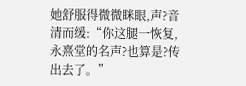她舒服得微微眯眼,声?音清而缓:“你这腿一恢复,永熹堂的名声?也算是?传出去了。”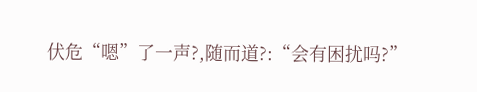伏危“嗯”了一声?,随而道?:“会有困扰吗?”